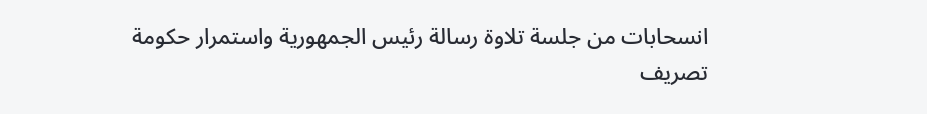انسحابات من جلسة تلاوة رسالة رئيس الجمهورية واستمرار حكومة تصريف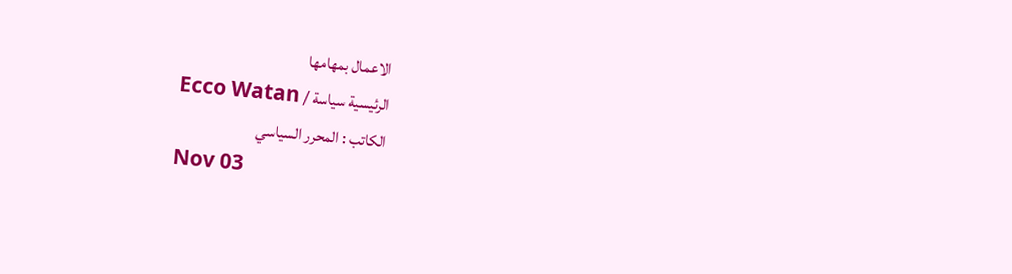الاعمال بمهامها
الرئيسية سياسة / Ecco Watan
الكاتب : المحرر السياسي
Nov 03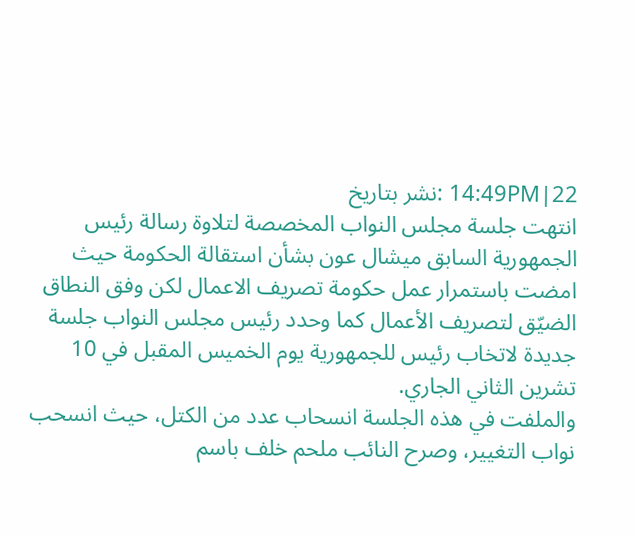22|14:49PM :نشر بتاريخ
انتهت جلسة مجلس النواب المخصصة لتلاوة رسالة رئيس الجمهورية السابق ميشال عون بشأن استقالة الحكومة حيث امضت باستمرار عمل حكومة تصريف الاعمال لكن وفق النطاق الضيّق لتصريف الأعمال كما وحدد رئيس مجلس النواب جلسة جديدة لاتخاب رئيس للجمهورية يوم الخميس المقبل في 10 تشرين الثاني الجاري.
والملفت في هذه الجلسة انسحاب عدد من الكتل، حيث انسحب نواب التغيير، وصرح النائب ملحم خلف باسم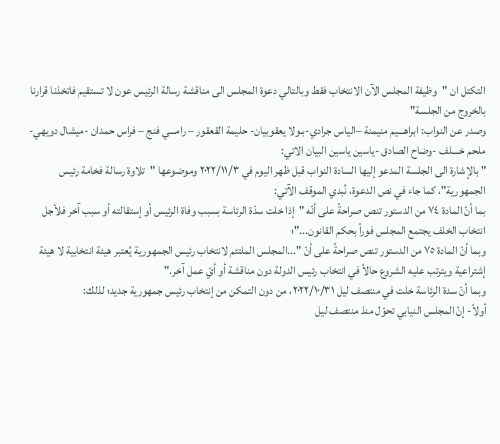التكتل ان "وظيفة المجلس الآن الانتخاب فقط وبالتالي دعوة المجلس الى مناقشة رسالة الرئيس عون لا تستقيم فاتخذنا قرارنا بالخروج من الجلسة"
وصدر عن النواب: ابراهـــيم منيمنة –الياس جرادي-بـولا يعقوبيان- حليمة القعقور – رامـــي فنج – فراس حمدان -ميشال دويهي- ملحم خــــلف -وضاح الصادق -ياسين ياسين البيان الاتي:
" بالإشارة الى الجلسة المدعو إليها السادة النواب قبل ظهر اليوم في ٢٠٢٢/١١/٣ وموضوعها "تلاوة رسالة فخامة رئيس الجمهورية"، كما جاء في نص الدعوة، نُبدي الموقف الآتي:
بما أنّ المادة ٧٤ من الدستور تنص صراحةً على أنّه "إذا خلت سدّة الرئاسة بسبب وفاة الرئيس أو إستقالته أو سبب آخر فلأجل انتخاب الخلف يجتمع المجلس فوراً بحكم القانون..."؛
وبما أنّ المادة ٧٥ من الدستور تنص صراحةً على أنّ "...المجلس الملتئم لانتخاب رئيس الجمهورية يُعتبر هيئة انتخابية لا هيئة إشتراعية ويترتب عليه الشروع حالاً في انتخاب رئيس الدولة دون مناقشة أو أيّ عمل آخر."
وبما أنّ سدة الرئاسة خلت في منتصف ليل ٢٠٢٢/١٠/٣١، من دون التمكن من إنتخاب رئيس جمهورية جديد؛ لذلك:
أولاً- إنّ المجلس النيابي تحوّل منذ منتصف ليل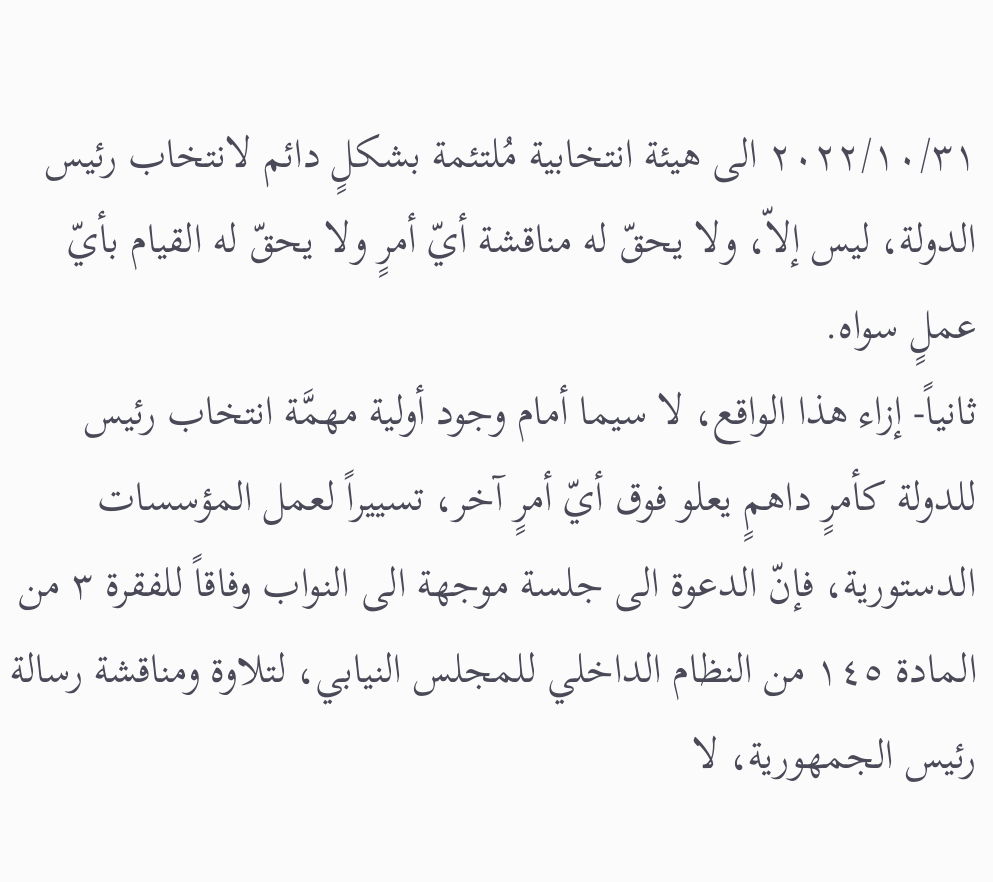٢٠٢٢/١٠/٣١ الى هيئة انتخابية مُلتئمة بشكلٍ دائم لانتخاب رئيس الدولة، ليس إلاّ، ولا يحقّ له مناقشة أيّ أمرٍ ولا يحقّ له القيام بأيّ عملٍ سواه.
ثانياً- إزاء هذا الواقع، لا سيما أمام وجود أولية مهمَّة انتخاب رئيس للدولة كأمرٍ داهمٍ يعلو فوق أيّ أمرٍ آخر، تسييراً لعمل المؤسسات الدستورية، فإنّ الدعوة الى جلسة موجهة الى النواب وفاقاً للفقرة ٣ من المادة ١٤٥ من النظام الداخلي للمجلس النيابي، لتلاوة ومناقشة رسالة رئيس الجمهورية، لا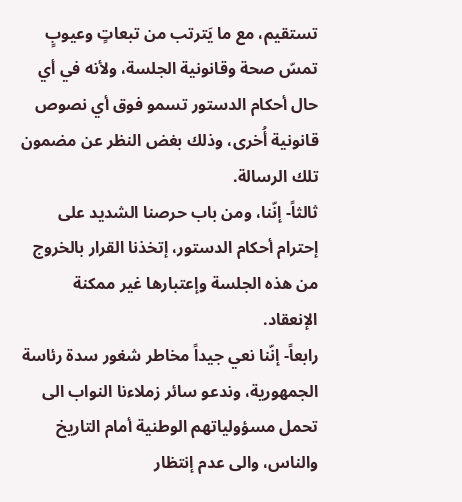تستقيم، مع ما يَترتب من تبعاتٍ وعيوبٍ تمسّ صحة وقانونية الجلسة، ولأنه في أي حال أحكام الدستور تسمو فوق أي نصوص قانونية أُخرى، وذلك بغض النظر عن مضمون تلك الرسالة.
ثالثاً- إنّنا، ومن باب حرصنا الشديد على إحترام أحكام الدستور، إتخذنا القرار بالخروج من هذه الجلسة وإعتبارها غير ممكنة الإنعقاد.
رابعاً- إنّنا نعي جيداً مخاطر شغور سدة رئاسة الجمهورية، وندعو سائر زملاءنا النواب الى تحمل مسؤولياتهم الوطنية أمام التاريخ والناس، والى عدم إنتظار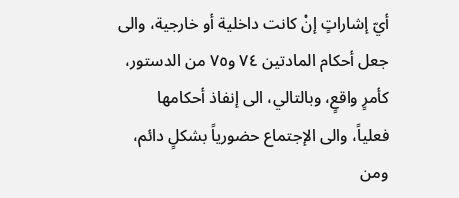أيّ إشاراتٍ إنْ كانت داخلية أو خارجية، والى جعل أحكام المادتين ٧٤ و٧٥ من الدستور، كأمرٍ واقعٍ، وبالتالي، الى إنفاذ أحكامها فعلياً، والى الإجتماع حضورياً بشكلٍ دائم، ومن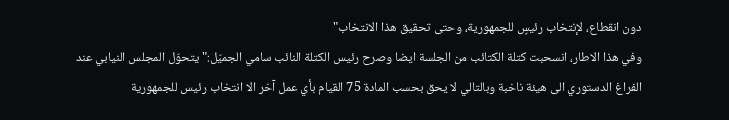دون انقطاع، لإنتخاب رئيسٍ للجمهورية، وحتى تحقيق هذا الانتخاب"
وفي هذا الاطار، انسحبت كتلة الكتائب من الجلسة ايضا وصرح رئيس الكتلة النائب سامي الجميّل:" يتحوّل المجلس النيابي عند الفراغ الدستوري الى هيئة ناخبة وبالتالي لا يحق بحسب المادة 75 القيام بأي عمل آخر الا انتخاب رئيس للجمهورية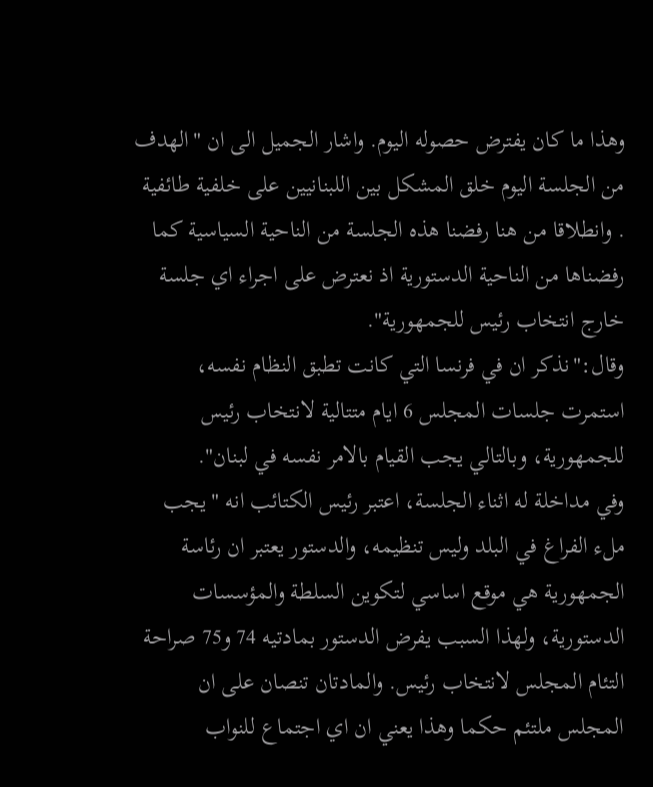وهذا ما كان يفترض حصوله اليوم. واشار الجميل الى ان "الهدف من الجلسة اليوم خلق المشكل بين اللبنانيين على خلفية طائفية . وانطلاقا من هنا رفضنا هذه الجلسة من الناحية السياسية كما رفضناها من الناحية الدستورية اذ نعترض على اجراء اي جلسة خارج انتخاب رئيس للجمهورية".
وقال:"نذكر ان في فرنسا التي كانت تطبق النظام نفسه، استمرت جلسات المجلس 6 ايام متتالية لانتخاب رئيس للجمهورية، وبالتالي يجب القيام بالامر نفسه في لبنان".
وفي مداخلة له اثناء الجلسة، اعتبر رئيس الكتائب انه "يجب ملء الفراغ في البلد وليس تنظيمه، والدستور يعتبر ان رئاسة الجمهورية هي موقع اساسي لتكوين السلطة والمؤسسات الدستورية، ولهذا السبب يفرض الدستور بمادتيه 74 و75 صراحة التئام المجلس لانتخاب رئيس. والمادتان تنصان على ان المجلس ملتئم حكما وهذا يعني ان اي اجتماع للنواب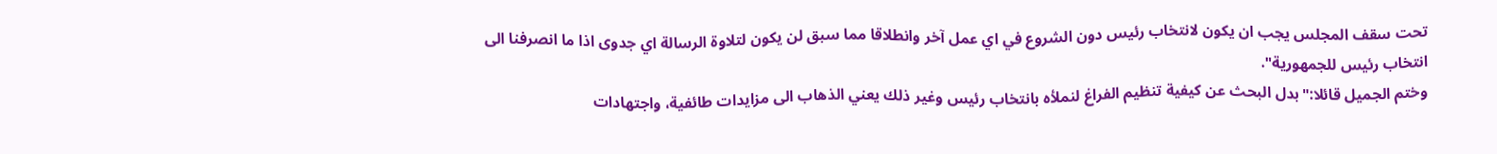تحت سقف المجلس يجب ان يكون لانتخاب رئيس دون الشروع في اي عمل آخر وانطلاقا مما سبق لن يكون لتلاوة الرسالة اي جدوى اذا ما انصرفنا الى انتخاب رئيس للجمهورية".
وختم الجميل قائلا:"بدل البحث عن كيفية تنظيم الفراغ لنملأه بانتخاب رئيس وغير ذلك يعني الذهاب الى مزايدات طائفية، واجتهادات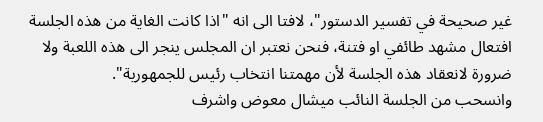غير صحيحة في تفسير الدستور"، لافتا الى انه "اذا كانت الغاية من هذه الجلسة افتعال مشهد طائفي او فتنة، فنحن نعتبر ان المجلس ينجر الى هذه اللعبة ولا ضرورة لانعقاد هذه الجلسة لأن مهمتنا انتخاب رئيس للجمهورية".
وانسحب من الجلسة النائب ميشال معوض واشرف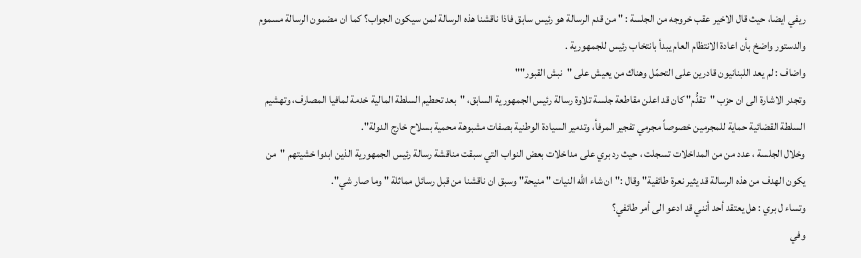ريفي ايضا، حيث قال الاخير عقب خروجه من الجلسة : " من قدم الرسالة هو رئيس سابق فاذا ناقشنا هذه الرسالة لمن سيكون الجواب؟ كما ان مضمون الرسالة مسموم والدستور واضخ بأن اعادة الانتظام العام يبدأ بانتخاب رئيس للجمهورية .
واضاف : لم يعد اللبنانيون قادرين على التحمّل وهناك من يعيش على "نبش القبور""
وتجدر الاشارة الى ان حزب "تقدُّم" كان قد اعلن مقاطعة جلسة تلاوة رسالة رئيس الجمهورية السابق، "بعد تحطيم السلطة المالية خدمة لمافيا المصارف، وتهشيم السلطة القضائية حماية للمجرمين خصوصاً مجرمي تفجير المرفأ، وتدمير السيادة الوطنية بصفات مشبوهة محمية بسلاح خارج الدولة".
وخلال الجلسة ، عدد من من المداخلات تسجلت ، حيث رد بري على مداخلات بعض النواب التي سبقت مناقشة رسالة رئيس الجمهورية الذين ابدوا خشيتهم "من يكون الهدف من هذه الرسالة قد يثير نعرة طائفية" وقال :"ان شاء الله النيات " منيحة" وسبق ان ناقشنا من قبل رسائل مماثلة " وما صار شي".
وتساء ل بري : هل يعتقد أحد أنني قد ادعو الى أمر طائفي؟
وفي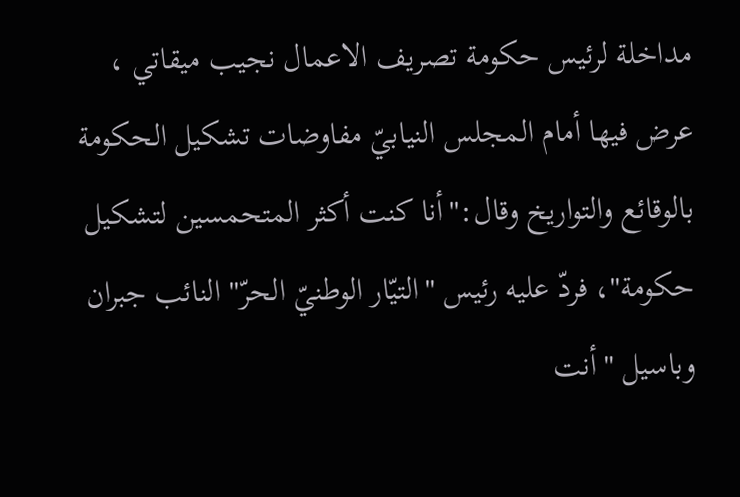مداخلة لرئيس حكومة تصريف الاعمال نجيب ميقاتي ، عرض فيها أمام المجلس النيابيّ مفاوضات تشكيل الحكومة بالوقائع والتواريخ وقال:"أنا كنت أكثر المتحمسين لتشكيل حكومة"، فردّ عليه رئيس "التيّار الوطنيّ الحرّ" النائب جبران وباسيل "أنت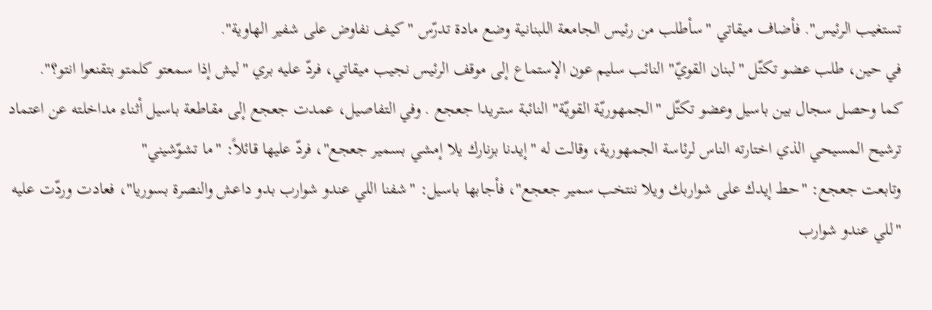تستغيب الرئيس". فأضاف ميقاتي "سأطلب من رئيس الجامعة اللبنانية وضع مادة تدرّس "كيف نفاوض على شفير الهاوية".
في حين، طلب عضو تكتّل "لبنان القويّ" النائب سليم عون الإستماع إلى موقف الرئيس نجيب ميقاتي، فردّ عليه بري "ليش إذا سمعتو كلمتو بتقنعوا انتو؟".
كما وحصل سجال بين باسيل وعضو تكتّل "الجمهوريّة القويّة" النائبة ستريدا جعجع . وفي التفاصيل، عمدت جعجع إلى مقاطعة باسيل أثناء مداخلته عن اعتماد ترشيح المسيحي الذي اختارته الناس لرئاسة الجمهورية، وقالت له "إيدنا بزنارك يلا إمشي بسمير جعجع"، فردّ عليها قائلاً: "ما تشوّشيني"
وتابعت جعجع: "حط إيدك على شواربك ويلا ننتخب سمير جعجع"، فأجابها باسيل: "شفنا اللي عندو شوارب بدو داعش والنصرة بسوريا"، فعادت وردّت عليه "للي عندو شوارب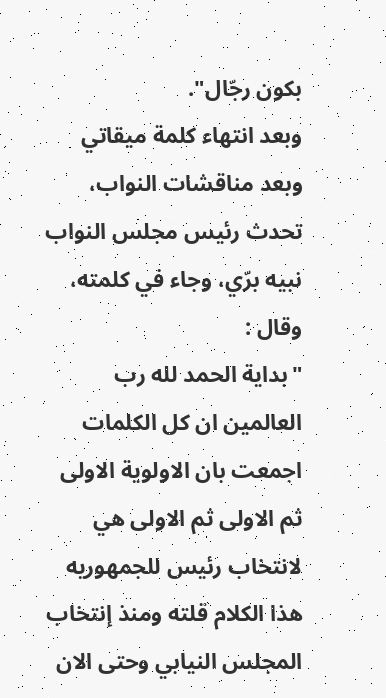بكون رجّال".
وبعد انتهاء كلمة ميقاتي وبعد مناقشات النواب، تحدث رئيس مجلس النواب نبيه برّي، وجاء في كلمته، وقال :
"بداية الحمد لله رب العالمين ان كل الكلمات اجمعت بان الاولوية الاولى ثم الاولى ثم الاولى هي لانتخاب رئيس للجمهوريه هذا الكلام قلته ومنذ إنتخاب المجلس النيابي وحتى الان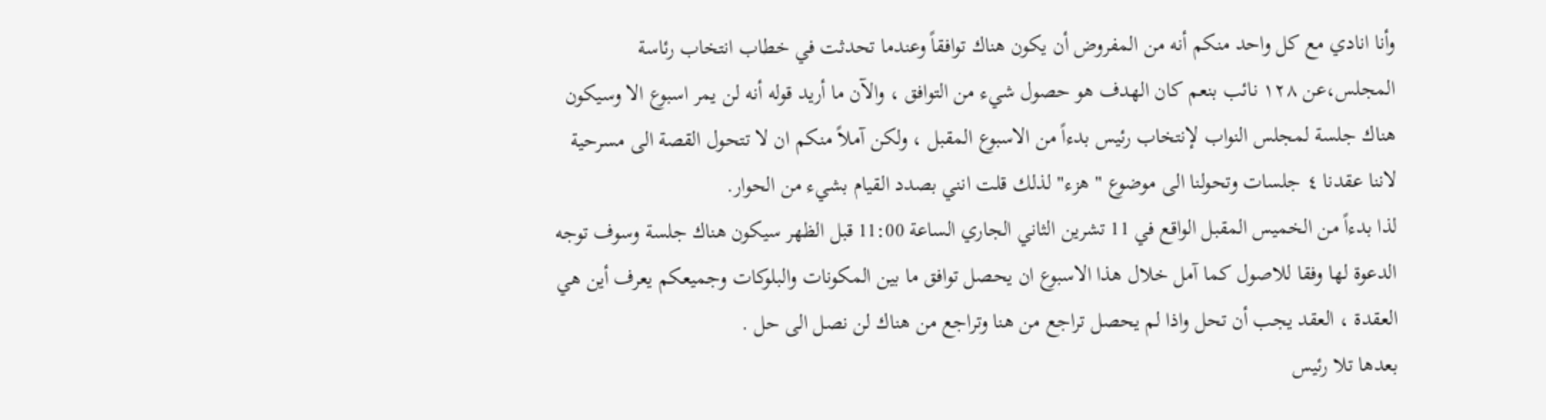وأنا انادي مع كل واحد منكم أنه من المفروض أن يكون هناك توافقاً وعندما تحدثت في خطاب انتخاب رئاسة المجلس،عن ١٢٨ نائب بنعم كان الهدف هو حصول شيء من التوافق ، والآن ما أريد قوله أنه لن يمر اسبوع الا وسيكون هناك جلسة لمجلس النواب لإنتخاب رئيس بدءاً من الاسبوع المقبل ، ولكن آملاً منكم ان لا تتحول القصة الى مسرحية لاننا عقدنا ٤ جلسات وتحولنا الى موضوع " هزء" لذلك قلت انني بصدد القيام بشيء من الحوار.
لذا بدءاً من الخميس المقبل الواقع في 11 تشرين الثاني الجاري الساعة 11:00 قبل الظهر سيكون هناك جلسة وسوف توجه الدعوة لها وفقا للاصول كما آمل خلال هذا الاسبوع ان يحصل توافق ما بين المكونات والبلوكات وجميعكم يعرف أين هي العقدة ، العقد يجب أن تحل واذا لم يحصل تراجع من هنا وتراجع من هناك لن نصل الى حل .
بعدها تلا رئيس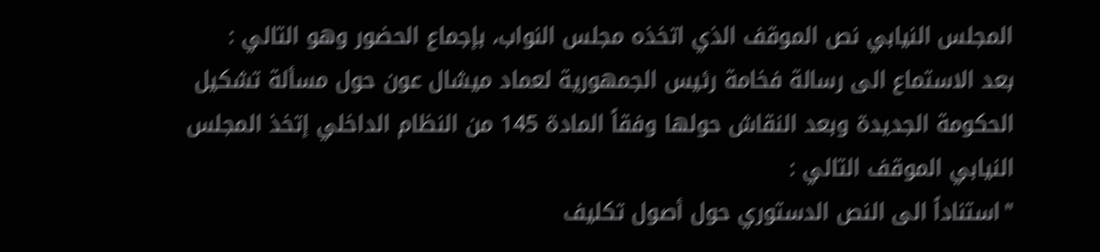المجلس النيابي نص الموقف الذي اتخذه مجلس النواب، بإجماع الحضور وهو التالي :
بعد الاستماع الى رسالة فخامة رئيس الجمهورية لعماد ميشال عون حول مسألة تشكيل الحكومة الجديدة وبعد النقاش حولها وفقاً المادة 145 من النظام الداخلي إتخذ المجلس النيابي الموقف التالي :
"استناداً الى النص الدستوري حول أصول تكليف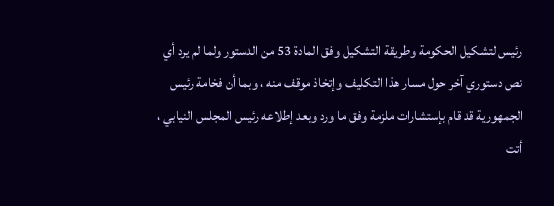رئيس لتشكيل الحكومة وطريقة التشكيل وفق المادة 53 من الدستور ولما لم يرد أي نص دستوري آخر حول مسار هذا التكليف وإتخاذ موقف منه ، وبما أن فخامة رئيس الجمهورية قد قام بإستشارات ملزمة وفق ما ورد وبعد إطلاعه رئيس المجلس النيابي ، أتت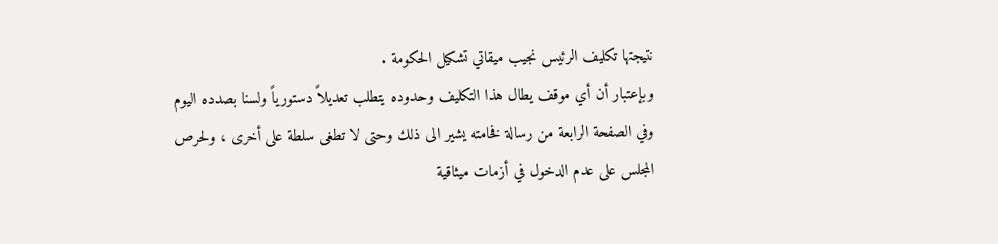نتيجتها تكليف الرئيس نجيب ميقاتي تشكيل الحكومة .
وبإعتبار أن أي موقف يطال هذا التكليف وحدوده يتطلب تعديلاً دستورياً ولسنا بصدده اليوم وفي الصفحة الرابعة من رسالة فخامته يشير الى ذلك وحتى لا تطغى سلطة على أخرى ، ولحرص المجلس على عدم الدخول في أزمات ميثاقية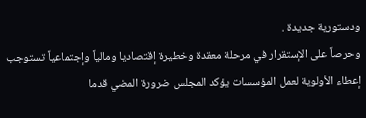ودستورية جديدة .
وحرصاً على الإستقرار في مرحلة معقدة وخطيرة إقتصاديا ومالياً وإجتماعياً تستوجب إعطاء الأولوية لعمل المؤسسات يؤكد المجلس ضرورة المضي قدما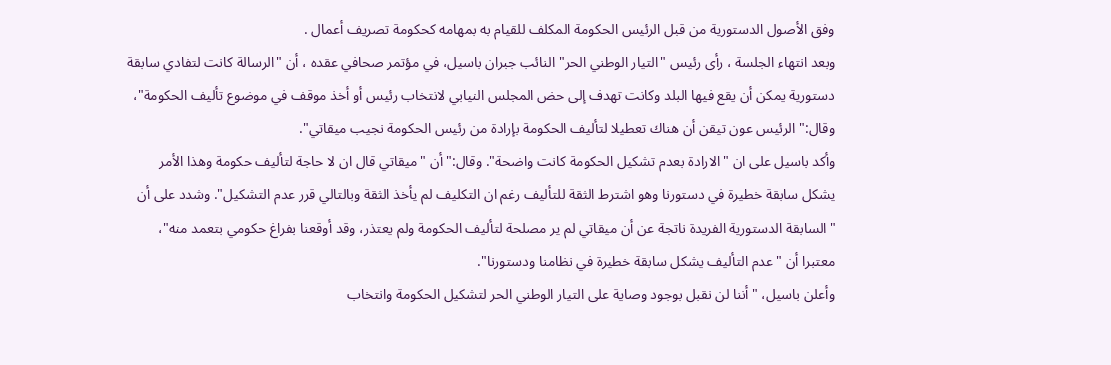وفق الأصول الدستورية من قبل الرئيس الحكومة المكلف للقيام به بمهامه كحكومة تصريف أعمال .
وبعد انتهاء الجلسة ، رأى رئيس "التيار الوطني الحر" النائب جبران باسيل، في مؤتمر صحافي عقده ، أن "الرسالة كانت لتفادي سابقة دستورية يمكن أن يقع فيها البلد وكانت تهدف إلى حض المجلس النيابي لانتخاب رئيس أو أخذ موقف في موضوع تأليف الحكومة"، وقال:" الرئيس عون تيقن أن هناك تعطيلا لتأليف الحكومة بإرادة من رئيس الحكومة نجيب ميقاتي".
وأكد باسيل على ان "الارادة بعدم تشكيل الحكومة كانت واضحة". وقال:"أن "ميقاتي قال ان لا حاجة لتأليف حكومة وهذا الأمر يشكل سابقة خطيرة في دستورنا وهو اشترط الثقة للتأليف رغم ان التكليف لم يأخذ الثقة وبالتالي قرر عدم التشكيل". وشدد على أن "السابقة الدستورية الفريدة ناتجة عن أن ميقاتي لم ير مصلحة لتأليف الحكومة ولم يعتذر، وقد أوقعنا بفراغ حكومي بتعمد منه"، معتبرا أن "عدم التأليف يشكل سابقة خطيرة في نظامنا ودستورنا".
وأعلن باسيل، "أننا لن نقبل بوجود وصاية على التيار الوطني الحر لتشكيل الحكومة وانتخاب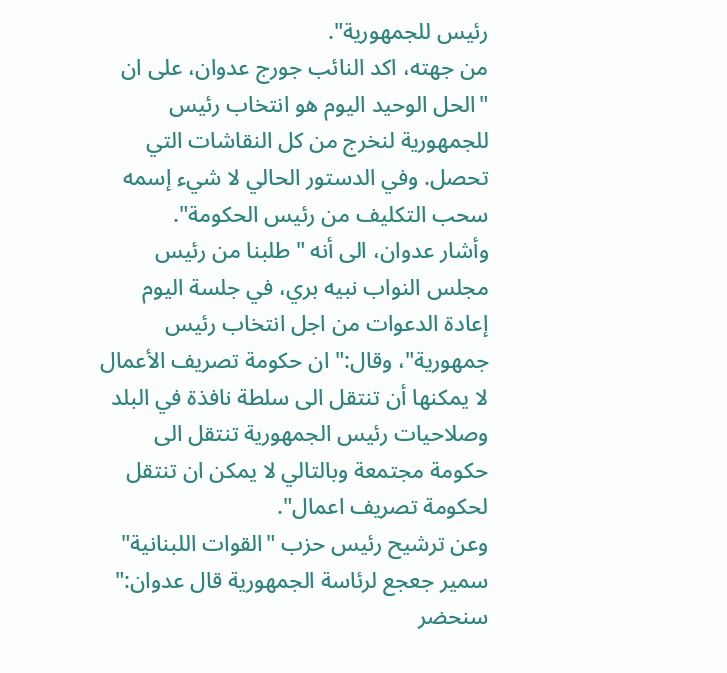رئيس للجمهورية".
من جهته، اكد النائب جورج عدوان، على ان "الحل الوحيد اليوم هو انتخاب رئيس للجمهورية لنخرج من كل النقاشات التي تحصل. وفي الدستور الحالي لا شيء إسمه سحب التكليف من رئيس الحكومة".
وأشار عدوان، الى أنه "طلبنا من رئيس مجلس النواب نبيه بري، في جلسة اليوم إعادة الدعوات من اجل انتخاب رئيس جمهورية"، وقال:" ان حكومة تصريف الأعمال لا يمكنها أن تنتقل الى سلطة نافذة في البلد وصلاحيات رئيس الجمهورية تنتقل الى حكومة مجتمعة وبالتالي لا يمكن ان تنتقل لحكومة تصريف اعمال".
وعن ترشيح رئيس حزب "القوات اللبنانية" سمير جعجع لرئاسة الجمهورية قال عدوان:" سنحضر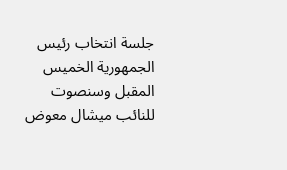جلسة انتخاب رئيس الجمهورية الخميس المقبل وسنصوت للنائب ميشال معوض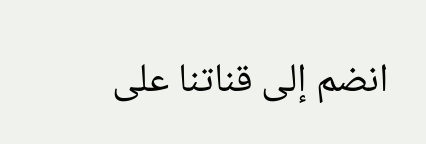انضم إلى قناتنا على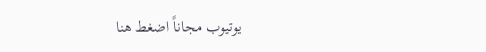يوتيوب مجاناً اضغط هنا